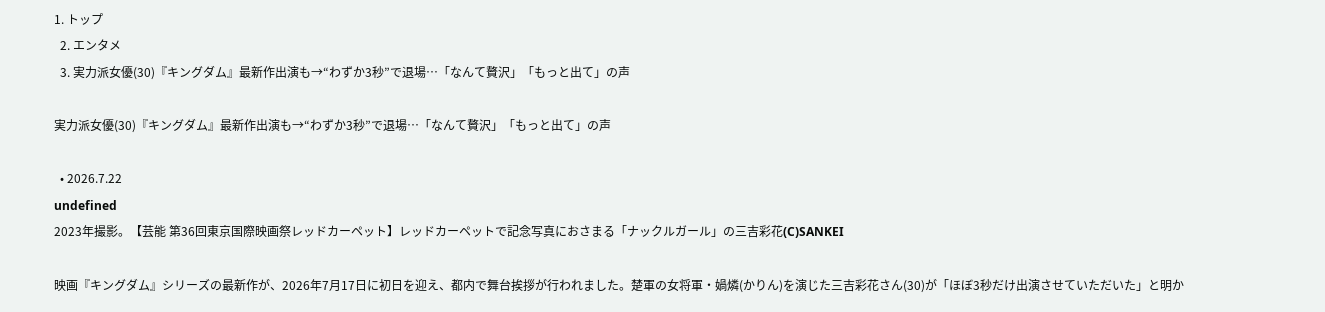1. トップ
  2. エンタメ
  3. 実力派女優(30)『キングダム』最新作出演も→“わずか3秒”で退場…「なんて贅沢」「もっと出て」の声

実力派女優(30)『キングダム』最新作出演も→“わずか3秒”で退場…「なんて贅沢」「もっと出て」の声

  • 2026.7.22
undefined
2023年撮影。【芸能 第36回東京国際映画祭レッドカーペット】レッドカーペットで記念写真におさまる「ナックルガール」の三吉彩花(C)SANKEI

映画『キングダム』シリーズの最新作が、2026年7月17日に初日を迎え、都内で舞台挨拶が行われました。楚軍の女将軍・媧燐(かりん)を演じた三吉彩花さん(30)が「ほぼ3秒だけ出演させていただいた」と明か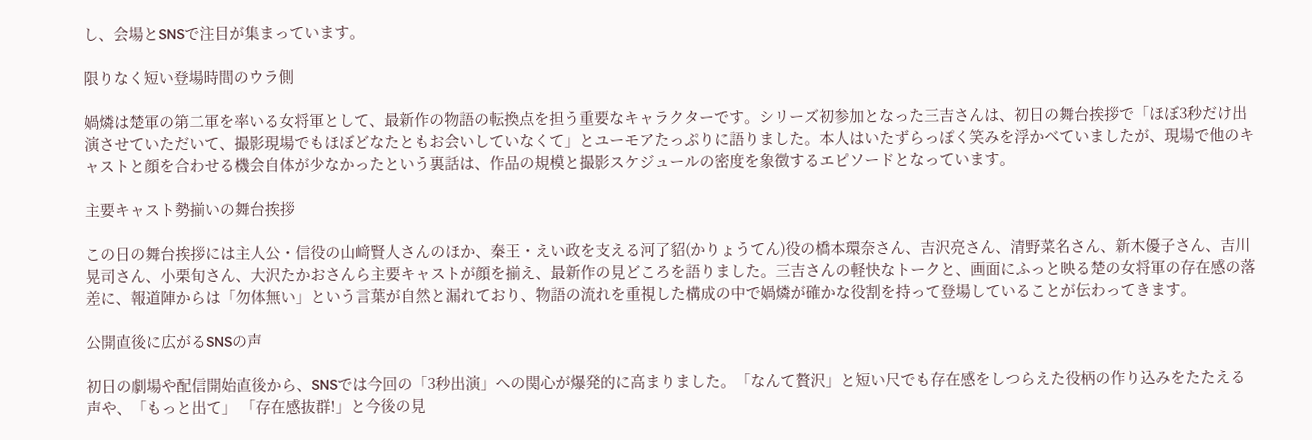し、会場とSNSで注目が集まっています。

限りなく短い登場時間のウラ側

媧燐は楚軍の第二軍を率いる女将軍として、最新作の物語の転換点を担う重要なキャラクターです。シリーズ初参加となった三吉さんは、初日の舞台挨拶で「ほぼ3秒だけ出演させていただいて、撮影現場でもほぼどなたともお会いしていなくて」とユーモアたっぷりに語りました。本人はいたずらっぽく笑みを浮かべていましたが、現場で他のキャストと顔を合わせる機会自体が少なかったという裏話は、作品の規模と撮影スケジュールの密度を象徴するエピソードとなっています。

主要キャスト勢揃いの舞台挨拶

この日の舞台挨拶には主人公・信役の山﨑賢人さんのほか、秦王・えい政を支える河了貂(かりょうてん)役の橋本環奈さん、吉沢亮さん、清野菜名さん、新木優子さん、吉川晃司さん、小栗旬さん、大沢たかおさんら主要キャストが顔を揃え、最新作の見どころを語りました。三吉さんの軽快なトークと、画面にふっと映る楚の女将軍の存在感の落差に、報道陣からは「勿体無い」という言葉が自然と漏れており、物語の流れを重視した構成の中で媧燐が確かな役割を持って登場していることが伝わってきます。

公開直後に広がるSNSの声

初日の劇場や配信開始直後から、SNSでは今回の「3秒出演」への関心が爆発的に高まりました。「なんて贅沢」と短い尺でも存在感をしつらえた役柄の作り込みをたたえる声や、「もっと出て」 「存在感抜群!」と今後の見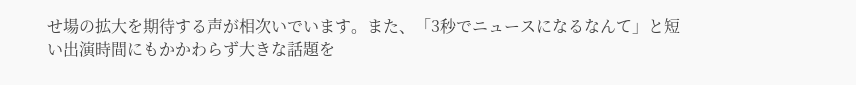せ場の拡大を期待する声が相次いでいます。また、「3秒でニュースになるなんて」と短い出演時間にもかかわらず大きな話題を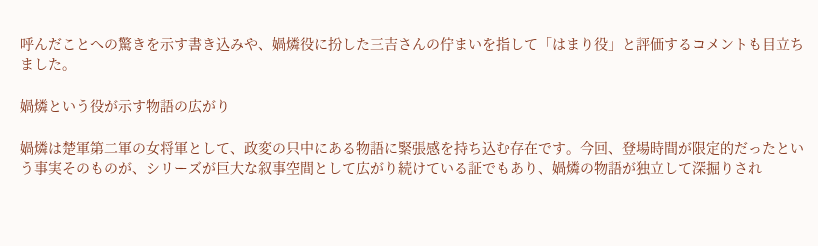呼んだことへの驚きを示す書き込みや、媧燐役に扮した三吉さんの佇まいを指して「はまり役」と評価するコメントも目立ちました。

媧燐という役が示す物語の広がり

媧燐は楚軍第二軍の女将軍として、政変の只中にある物語に緊張感を持ち込む存在です。今回、登場時間が限定的だったという事実そのものが、シリーズが巨大な叙事空間として広がり続けている証でもあり、媧燐の物語が独立して深掘りされ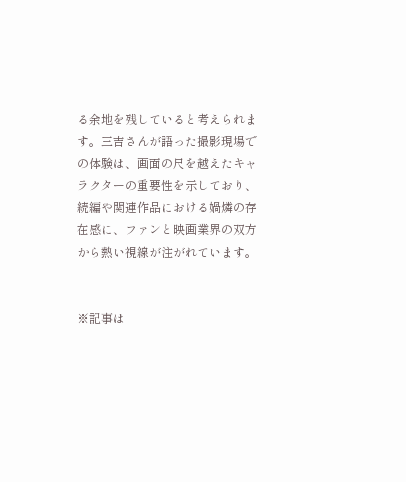る余地を残していると考えられます。三吉さんが語った撮影現場での体験は、画面の尺を越えたキャラクターの重要性を示しており、続編や関連作品における媧燐の存在感に、ファンと映画業界の双方から熱い視線が注がれています。


※記事は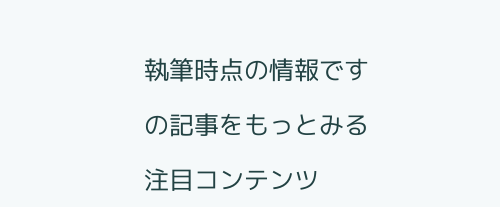執筆時点の情報です

の記事をもっとみる

注目コンテンツ